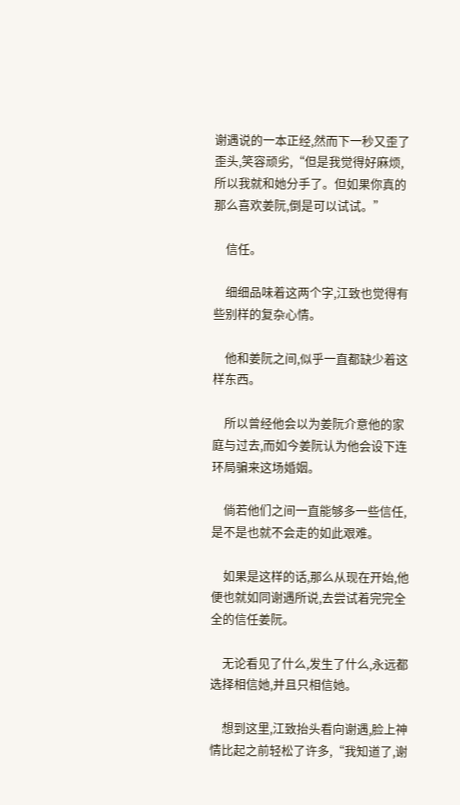谢遇说的一本正经,然而下一秒又歪了歪头,笑容顽劣,“但是我觉得好麻烦,所以我就和她分手了。但如果你真的那么喜欢姜阮,倒是可以试试。”

    信任。

    细细品味着这两个字,江致也觉得有些别样的复杂心情。

    他和姜阮之间,似乎一直都缺少着这样东西。

    所以曾经他会以为姜阮介意他的家庭与过去,而如今姜阮认为他会设下连环局骗来这场婚姻。

    倘若他们之间一直能够多一些信任,是不是也就不会走的如此艰难。

    如果是这样的话,那么从现在开始,他便也就如同谢遇所说,去尝试着完完全全的信任姜阮。

    无论看见了什么,发生了什么,永远都选择相信她,并且只相信她。

    想到这里,江致抬头看向谢遇,脸上神情比起之前轻松了许多,“我知道了,谢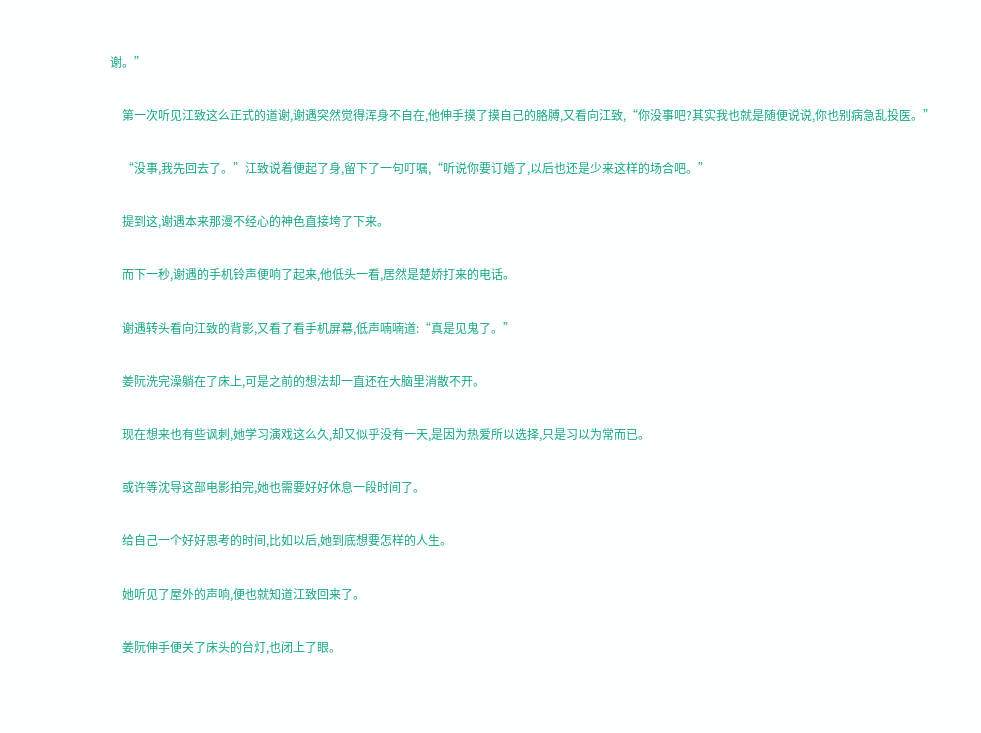谢。”

    第一次听见江致这么正式的道谢,谢遇突然觉得浑身不自在,他伸手摸了摸自己的胳膊,又看向江致,“你没事吧?其实我也就是随便说说,你也别病急乱投医。”

    “没事,我先回去了。”江致说着便起了身,留下了一句叮嘱,“听说你要订婚了,以后也还是少来这样的场合吧。”

    提到这,谢遇本来那漫不经心的神色直接垮了下来。

    而下一秒,谢遇的手机铃声便响了起来,他低头一看,居然是楚娇打来的电话。

    谢遇转头看向江致的背影,又看了看手机屏幕,低声喃喃道:“真是见鬼了。”

    姜阮洗完澡躺在了床上,可是之前的想法却一直还在大脑里消散不开。

    现在想来也有些讽刺,她学习演戏这么久,却又似乎没有一天,是因为热爱所以选择,只是习以为常而已。

    或许等沈导这部电影拍完,她也需要好好休息一段时间了。

    给自己一个好好思考的时间,比如以后,她到底想要怎样的人生。

    她听见了屋外的声响,便也就知道江致回来了。

    姜阮伸手便关了床头的台灯,也闭上了眼。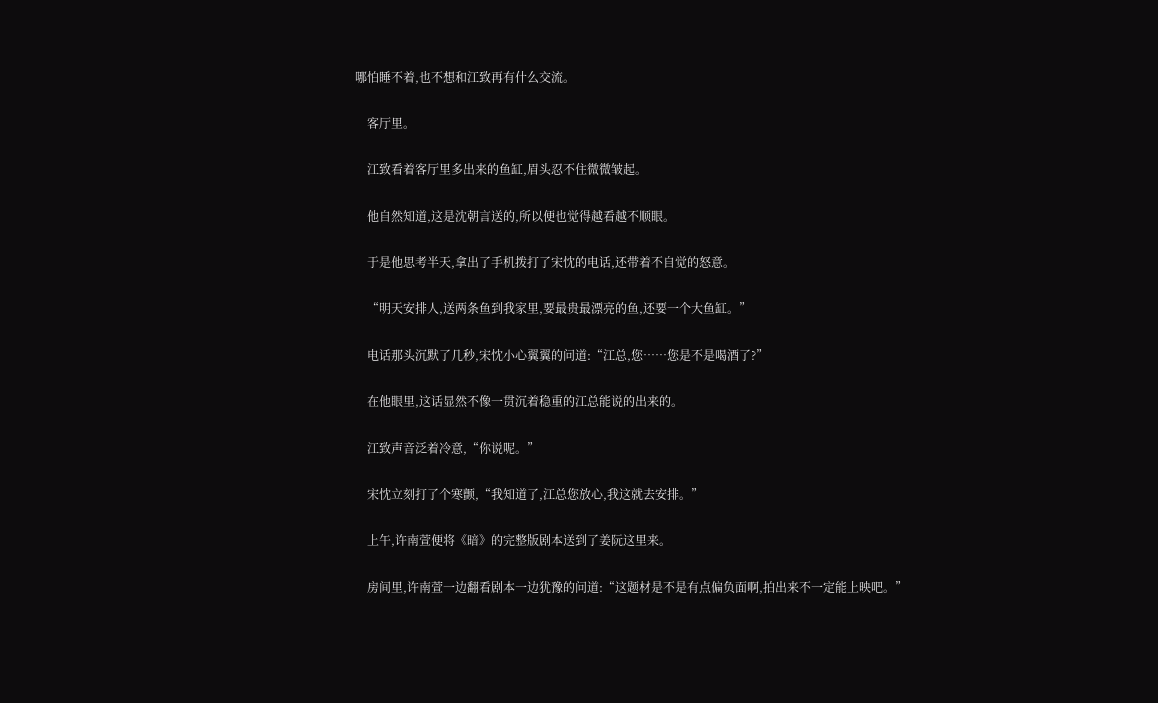哪怕睡不着,也不想和江致再有什么交流。

    客厅里。

    江致看着客厅里多出来的鱼缸,眉头忍不住微微皱起。

    他自然知道,这是沈朝言送的,所以便也觉得越看越不顺眼。

    于是他思考半天,拿出了手机拨打了宋忱的电话,还带着不自觉的怒意。

    “明天安排人,送两条鱼到我家里,要最贵最漂亮的鱼,还要一个大鱼缸。”

    电话那头沉默了几秒,宋忱小心翼翼的问道:“江总,您……您是不是喝酒了?”

    在他眼里,这话显然不像一贯沉着稳重的江总能说的出来的。

    江致声音泛着冷意,“你说呢。”

    宋忱立刻打了个寒颤,“我知道了,江总您放心,我这就去安排。”

    上午,许南萱便将《暗》的完整版剧本送到了姜阮这里来。

    房间里,许南萱一边翻看剧本一边犹豫的问道:“这题材是不是有点偏负面啊,拍出来不一定能上映吧。”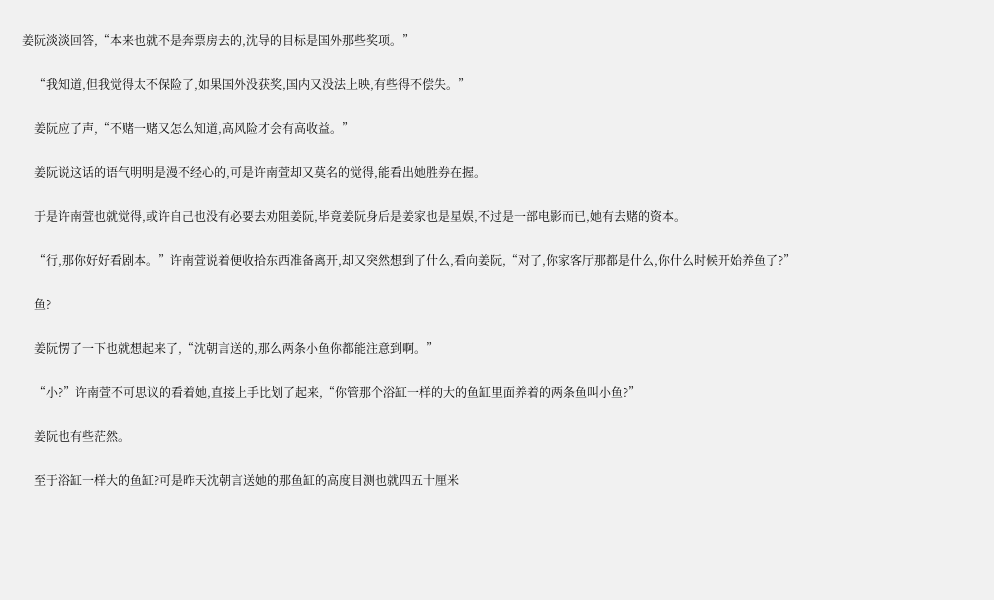姜阮淡淡回答,“本来也就不是奔票房去的,沈导的目标是国外那些奖项。”

    “我知道,但我觉得太不保险了,如果国外没获奖,国内又没法上映,有些得不偿失。”

    姜阮应了声,“不赌一赌又怎么知道,高风险才会有高收益。”

    姜阮说这话的语气明明是漫不经心的,可是许南萱却又莫名的觉得,能看出她胜券在握。

    于是许南萱也就觉得,或许自己也没有必要去劝阻姜阮,毕竟姜阮身后是姜家也是星娱,不过是一部电影而已,她有去赌的资本。

    “行,那你好好看剧本。”许南萱说着便收拾东西准备离开,却又突然想到了什么,看向姜阮,“对了,你家客厅那都是什么,你什么时候开始养鱼了?”

    鱼?

    姜阮愣了一下也就想起来了,“沈朝言送的,那么两条小鱼你都能注意到啊。”

    “小?”许南萱不可思议的看着她,直接上手比划了起来,“你管那个浴缸一样的大的鱼缸里面养着的两条鱼叫小鱼?”

    姜阮也有些茫然。

    至于浴缸一样大的鱼缸?可是昨天沈朝言送她的那鱼缸的高度目测也就四五十厘米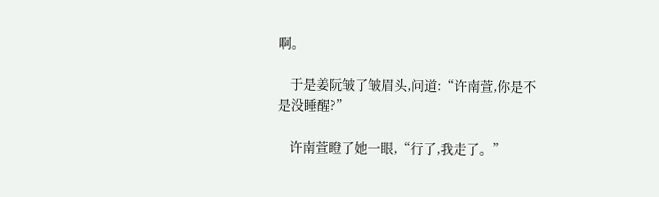啊。

    于是姜阮皱了皱眉头,问道:“许南萱,你是不是没睡醒?”

    许南萱瞪了她一眼,“行了,我走了。”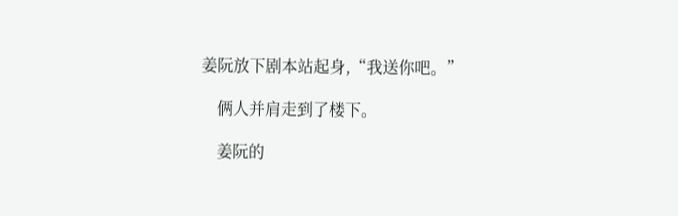姜阮放下剧本站起身,“我送你吧。”

    俩人并肩走到了楼下。

    姜阮的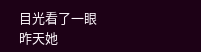目光看了一眼昨天她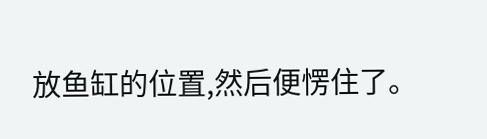放鱼缸的位置,然后便愣住了。